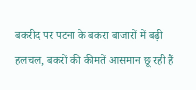बकरीद पर पटना के बकरा बाजारों में बढ़ी हलचल, बकरों की कीमतें आसमान छू रही हैं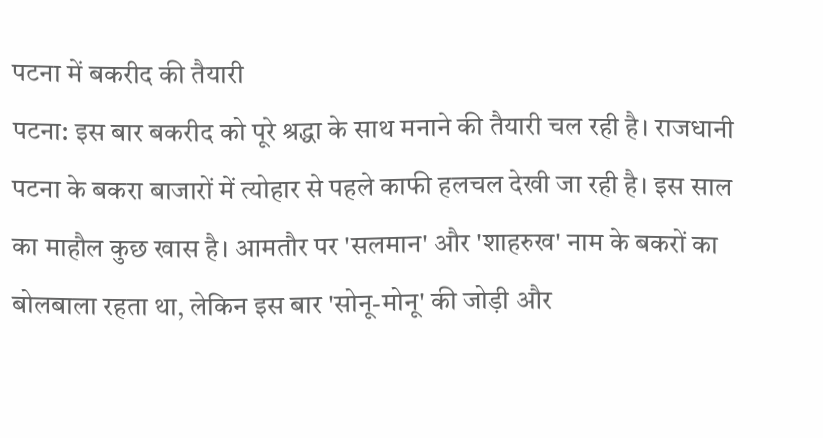पटना में बकरीद की तैयारी
पटना: इस बार बकरीद को पूरे श्रद्धा के साथ मनाने की तैयारी चल रही है। राजधानी पटना के बकरा बाजारों में त्योहार से पहले काफी हलचल देखी जा रही है। इस साल का माहौल कुछ खास है। आमतौर पर 'सलमान' और 'शाहरुख' नाम के बकरों का बोलबाला रहता था, लेकिन इस बार 'सोनू-मोनू' की जोड़ी और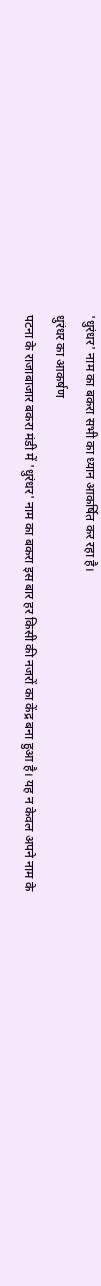'धुरंधर' नाम का बकरा सभी का ध्यान आकर्षित कर रहा है।
धुरंधर का आकर्षण
पटना के राजाबाजार बकरा मंडी में 'धुरंधर' नाम का बकरा इस बार हर किसी की नजरों का केंद्र बना हुआ है। यह न केवल अपने नाम के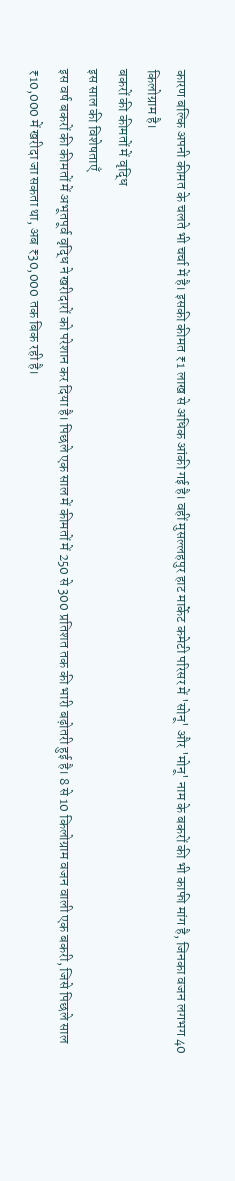कारण बल्कि अपनी कीमत के चलते भी चर्चा में है। इसकी कीमत ₹1 लाख से अधिक आंकी गई है। वहीं मुसल्लहपुर हाट मार्केट कमेटी परिसर में 'सोनू' और 'मोनू' नाम के बकरों की भी काफी मांग है, जिनका वजन लगभग 40 किलोग्राम है।
बकरों की कीमतों में वृद्धि
इस साल की विशेषताएँ
इस वर्ष बकरों की कीमतों में अभूतपूर्व वृद्धि ने खरीदारों को परेशान कर दिया है। पिछले एक साल में कीमतों में 250 से 300 प्रतिशत तक की भारी बढ़ोतरी हुई है। 8 से 10 किलोग्राम वजन वाली एक बकरी, जिसे पिछले साल ₹10,000 में खरीदा जा सकता था, अब ₹30,000 तक बिक रही है।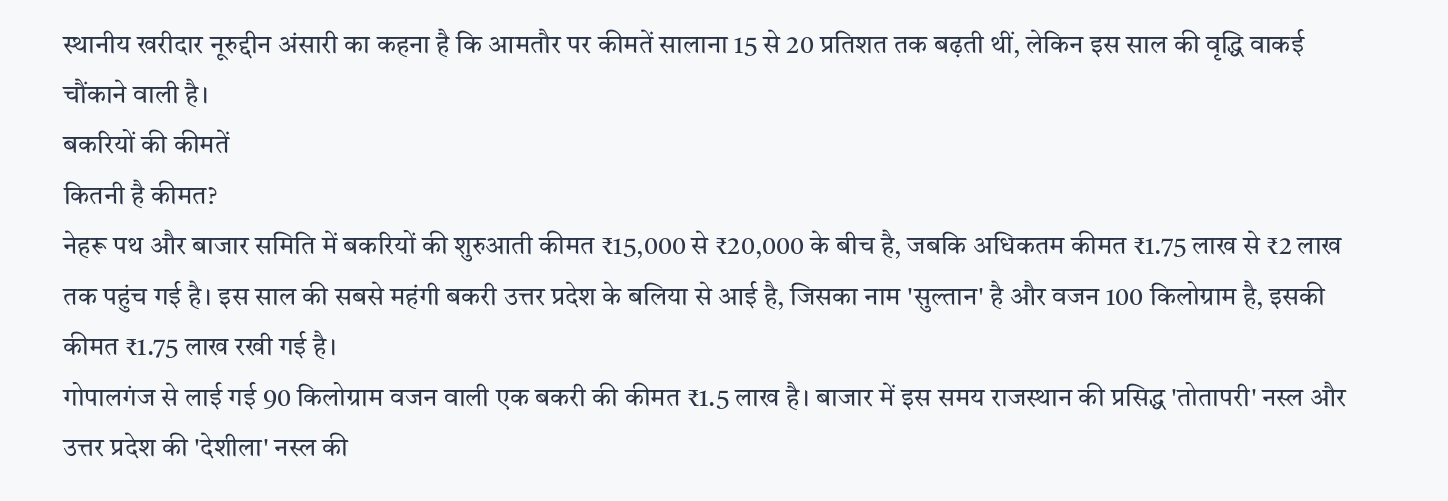स्थानीय खरीदार नूरुद्दीन अंसारी का कहना है कि आमतौर पर कीमतें सालाना 15 से 20 प्रतिशत तक बढ़ती थीं, लेकिन इस साल की वृद्धि वाकई चौंकाने वाली है।
बकरियों की कीमतें
कितनी है कीमत?
नेहरू पथ और बाजार समिति में बकरियों की शुरुआती कीमत ₹15,000 से ₹20,000 के बीच है, जबकि अधिकतम कीमत ₹1.75 लाख से ₹2 लाख तक पहुंच गई है। इस साल की सबसे महंगी बकरी उत्तर प्रदेश के बलिया से आई है, जिसका नाम 'सुल्तान' है और वजन 100 किलोग्राम है, इसकी कीमत ₹1.75 लाख रखी गई है।
गोपालगंज से लाई गई 90 किलोग्राम वजन वाली एक बकरी की कीमत ₹1.5 लाख है। बाजार में इस समय राजस्थान की प्रसिद्ध 'तोतापरी' नस्ल और उत्तर प्रदेश की 'देशीला' नस्ल की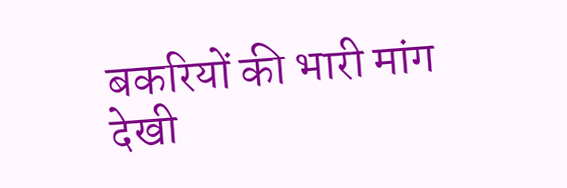बकरियों की भारी मांग देखी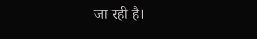जा रही है।